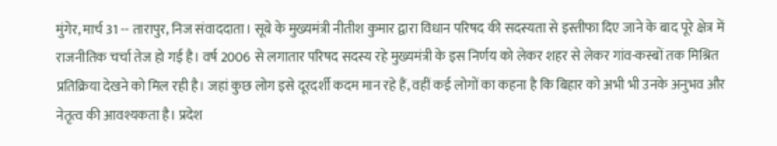मुंगेर, मार्च 31 -- तारापुर, निज संवाददाता। सूबे के मुख्यमंत्री नीतीश कुमार द्वारा विधान परिषद की सदस्यता से इस्तीफा दिए जाने के बाद पूरे क्षेत्र में राजनीतिक चर्चा तेज हो गई है। वर्ष 2006 से लगातार परिषद सदस्य रहे मुख्यमंत्री के इस निर्णय को लेकर शहर से लेकर गांव-कस्बों तक मिश्रित प्रतिक्रिया देखने को मिल रही है। जहां कुछ लोग इसे दूरदर्शी कदम मान रहे हैं, वहीं कई लोगों का कहना है कि बिहार को अभी भी उनके अनुभव और नेतृत्व की आवश्यकता है। प्रदेश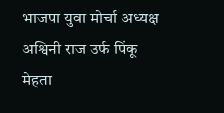भाजपा युवा मोर्चा अध्यक्ष अश्विनी राज उर्फ पिंकू मेहता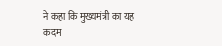ने कहा कि मुख्यमंत्री का यह कदम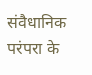संवैधानिक परंपरा के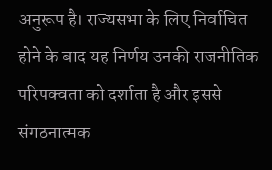अनुरूप है। राज्यसभा के लिए निर्वाचित होने के बाद यह निर्णय उनकी राजनीतिक परिपक्वता को दर्शाता है और इससे संगठनात्मक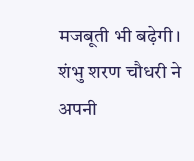मजबूती भी बढ़ेगी। शंभु शरण चौधरी ने अपनी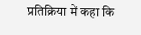प्रतिक्रिया में कहा कि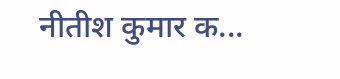नीतीश कुमार क...